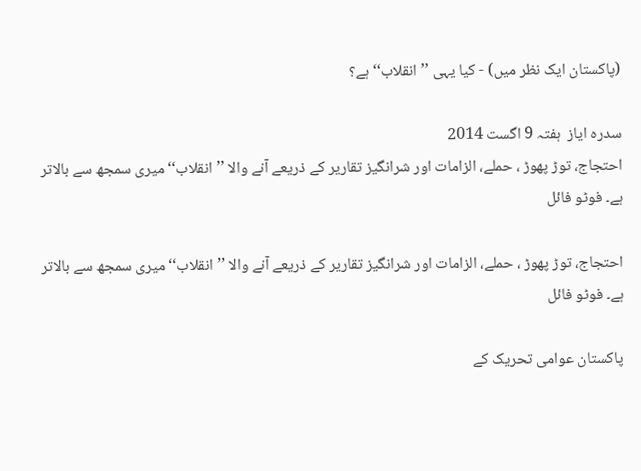(پاکستان ایک نظر میں) - کیا یہی ’’انقلاب‘‘ ہے؟

سدرہ ایاز  ہفتہ 9 اگست 2014
احتجاج، توڑ پھوڑ ، حملے، الزامات اور شرانگیز تقاریر کے ذریعے آنے والا ’’انقلاب‘‘ میری سمجھ سے بالاتر ہے۔ فوٹو فائل

احتجاج، توڑ پھوڑ ، حملے، الزامات اور شرانگیز تقاریر کے ذریعے آنے والا ’’انقلاب‘‘ میری سمجھ سے بالاتر ہے۔ فوٹو فائل

پاکستان عوامی تحریک کے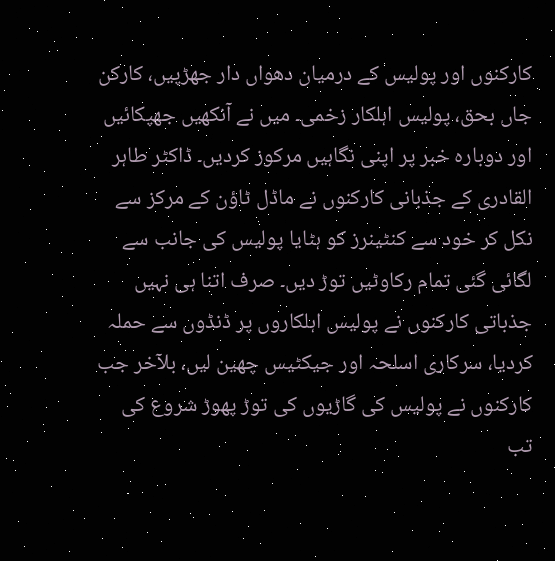کارکنوں اور پولیس کے درمیان دھواں دار جھڑپیں، کارکن جاں بحق، پولیس اہلکار زخمی۔ میں نے آنکھیں جھپکائیں اور دوبارہ خبر پر اپنی نگاہیں مرکوز کردیں۔ ڈاکٹر طاہر القادری کے جذبانی کارکنوں نے ماڈل ٹاؤن کے مرکز سے نکل کر خود سے کنٹینرز کو ہٹایا پولیس کی جانب سے لگائی گئی تمام رکاوٹیں توڑ دیں۔ صرف اتنا ہی نہیں جذباتی کارکنوں نے پولیس اہلکاروں پر ڈنڈوں سے حملہ کردیا، سرکاری اسلحہ اور جیکٹیس چھین لیں، بلآخر جب کارکنوں نے پولیس کی گاڑیوں کی توڑ پھوڑ شروع کی تب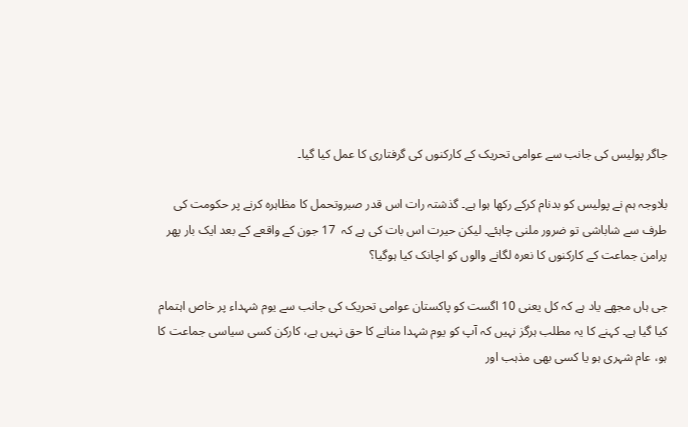جاگر پولیس کی جانب سے عوامی تحریک کے کارکنوں کی گرفتاری کا عمل کیا گیا۔

بلاوجہ ہم نے پولیس کو بدنام کرکے رکھا ہوا ہے۔ گذشتہ رات اس قدر صبروتحمل کا مظاہرہ کرنے پر حکومت کی طرف سے شاباشی تو ضرور ملنی چاہئے۔ لیکن حیرت اس بات کی ہے کہ  17 جون کے واقعے کے بعد ایک بار پھر پرامن جماعت کے کارکنوں کا نعرہ لگانے والوں کو اچانک کیا ہوگیا؟

جی ہاں مجھے یاد ہے کہ کل یعنی 10 اگست کو پاکستان عوامی تحریک کی جانب سے یوم شہداء پر خاص اہتمام کیا گیا ہے۔ کہنے کا یہ مطلب ہرگز نہیں کہ آپ کو یوم شہدا منانے کا حق نہیں ہے، کارکن کسی سیاسی جماعت کا ہو، عام شہری ہو یا کسی بھی مذہب اور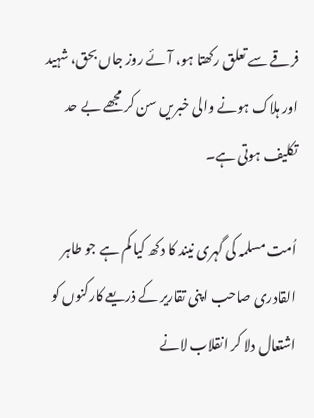فرقے سے تعلق رکھتا ہو، آئے روز جاں بحق، شہید اور ہلاک ہونے والی خبریں سن کر مجھے بے حد تکلیف ہوتی ہے۔

اُمت مسلمہ کی گہری نیند کا دکھ کیا کم ہے جو طاہر القادری صاحب اپنی تقاریر کے ذریعے کارکنوں کو اشتعال دلا کر انقلاب لانے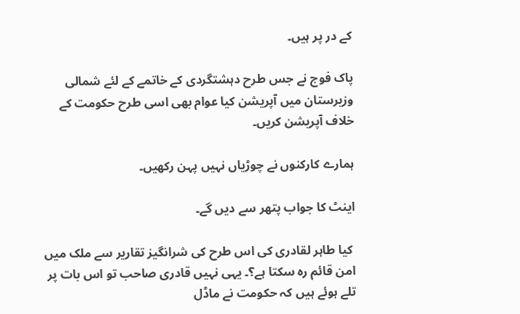کے در پر ہیں۔

پاک فوج نے جس طرح دہشتگردی کے خاتمے کے لئے شمالی وزیرستان میں آپریشن کیا عوام بھی اسی طرح حکومت کے خلاف آپریشن کریں۔

ہمارے کارکنوں نے چوڑیاں نہیں پہن رکھیں۔

اینٹ کا جواب پتھر سے دیں گے۔

 کیا طاہر لقادری کی اس طرح کی شرانگیز تقاریر سے ملک میں امن قائم رہ سکتا ہے؟۔ یہی نہیں قادری صاحب تو اس بات پر تلے ہوئے ہیں کہ حکومت نے ماڈل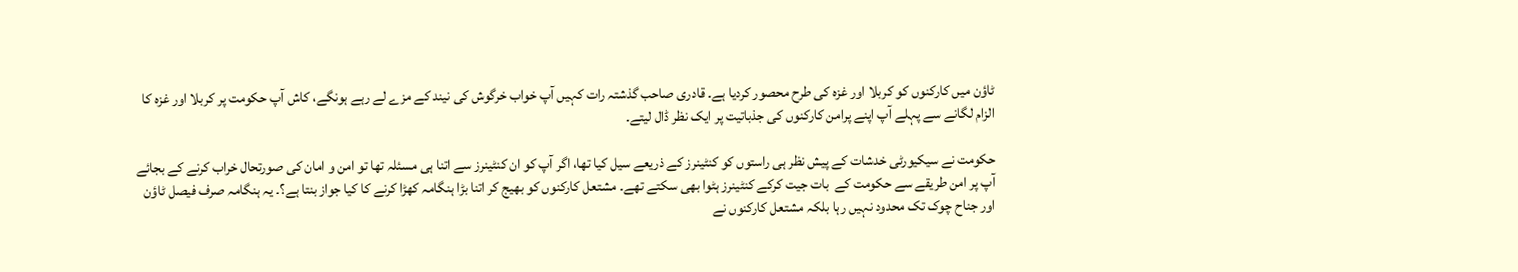ٹاؤن میں کارکنوں کو کربلا اور غزہ کی طرح محصور کردیا ہے۔ قادری صاحب گذشتہ رات کہیں آپ خواب خرگوش کی نیند کے مزے لے رہے ہونگے، کاش آپ حکومت پر کربلا اور غزہ کا الزام لگانے سے پہلے آپ اپنے پرامن کارکنوں کی جذباتیت پر ایک نظر ڈال لیتے۔

حکومت نے سیکیورٹی خدشات کے پیش نظر ہی راستوں کو کنٹینرز کے ذریعے سیل کیا تھا، اگر آپ کو ان کنٹینرز سے اتنا ہی مسئلہ تھا تو امن و امان کی صورتحال خراب کرنے کے بجائے آپ پر امن طریقے سے حکومت کے  بات جیت کرکے کنٹینرز ہٹوا بھی سکتے تھے۔ مشتعل کارکنوں کو بھیج کر اتنا بڑا ہنگامہ کھڑا کرنے کا کیا جواز بنتا ہے؟۔ یہ ہنگامہ صرف فیصل ٹاؤن اور جناح چوک تک محدود نہیں رہا بلکہ مشتعل کارکنوں نے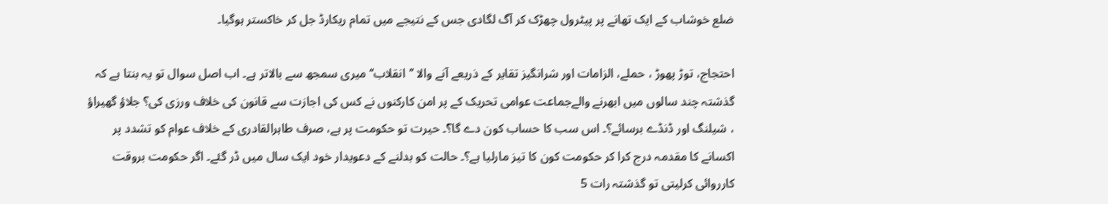ضلع خوشاب کے ایک تھانے پر پیٹرول چھڑک کر آگ لگادی جس کے نتیجے میں تمام ریکارڈ جل کر خاکستر ہوگیا۔

احتجاج، توڑ پھوڑ ، حملے، الزامات اور شرانگیز تقایر کے ذریعے آنے والا ’’انقلاب‘‘ میری سمجھ سے بالاتر ہے۔ اب اصل سوال تو یہ بنتا ہے کہ گذشتہ چند سالوں میں ابھرنے والےجماعت عوامی تحریک کے پر امن کارکنوں نے کس کی اجازت سے قانون کی خلاف ورزی کی؟ جلاؤ گھیراؤ ، شیلنگ اور ڈنڈے برسائے؟۔ اس سب کا حساب کون دے گا؟ْ۔ حیرت تو حکومت پر ہے، صرف طاہرالقادری کے خلاف عوام کو تشدد پر اکسانے کا مقدمہ درج کرا کر حکومت کون کا تیز مارلیا ہے؟۔ حالت کو بدلنے کے دعویدار خود ایک سال میں ڈر گئے۔ اگر حکومت بروقت کارروائی کرلیتی تو گذشتہ رات 5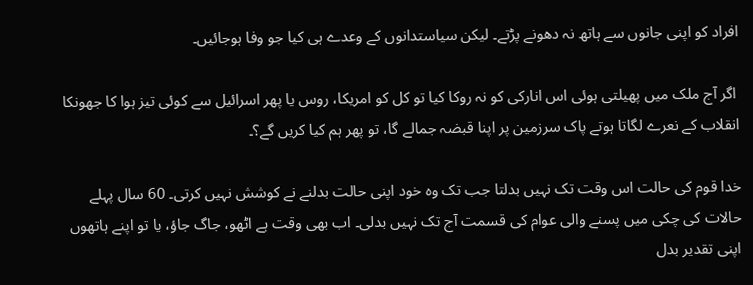افراد کو اپنی جانوں سے ہاتھ نہ دھونے پڑتے۔ لیکن سیاستدانوں کے وعدے ہی کیا جو وفا ہوجائیں۔

 اگر آج ملک میں پھیلتی ہوئی اس انارکی کو نہ روکا کیا تو کل کو امریکا، روس یا پھر اسرائیل سے کوئی تیز ہوا کا جھونکا انقلاب کے نعرے لگاتا ہوتے پاک سرزمین پر اپنا قبضہ جمالے گا، تو پھر ہم کیا کریں گے؟۔

خدا قوم کی حالت اس وقت تک نہیں بدلتا جب تک وہ خود اپنی حالت بدلنے نے کوشش نہیں کرتی۔ 60 سال پہلے حالات کی چکی میں پسنے والی عوام کی قسمت آج تک نہیں بدلی۔ اب بھی وقت ہے اٹھو، جاگ جاؤ، یا تو اپنے ہاتھوں اپنی تقدیر بدل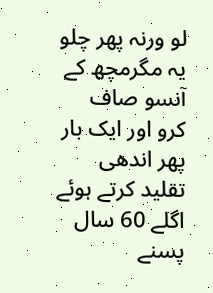لو ورنہ پھر چلو یہ مگرمچھ کے آنسو صاف کرو اور ایک بار پھر اندھی تقلید کرتے ہوئے اگلے 60 سال پسنے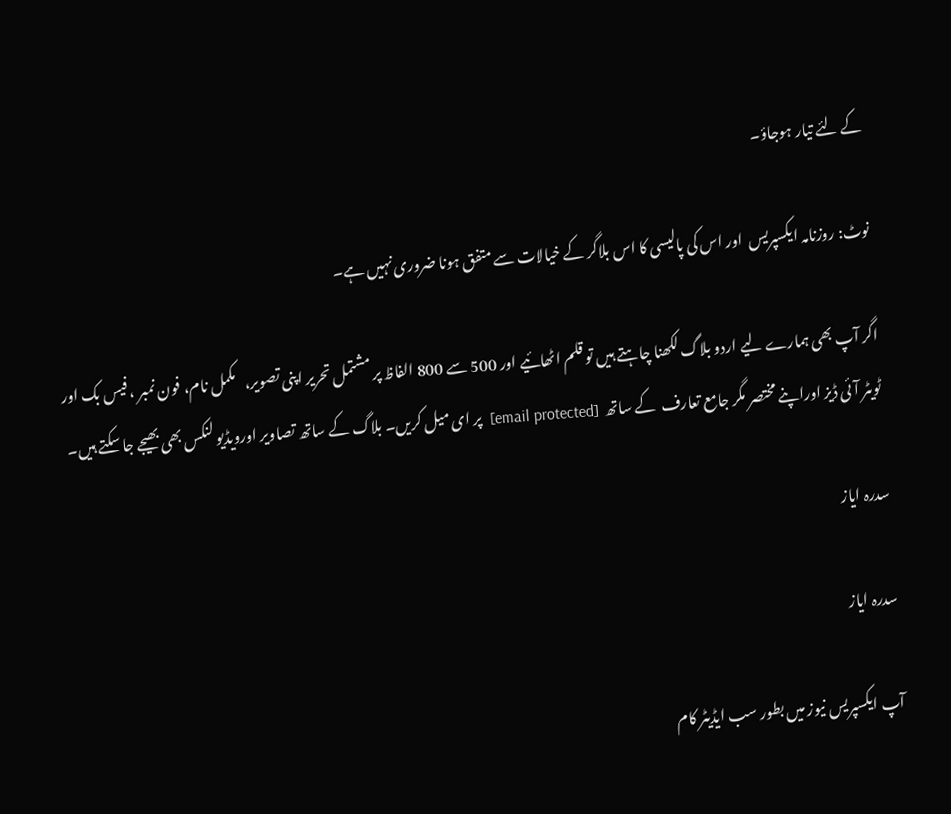کے لئے تیار ہوجاؤ۔

نوٹ: روزنامہ ایکسپریس  اور اس کی پالیسی کا اس بلاگر کے خیالات سے متفق ہونا ضروری نہیں ہے۔

اگر آپ بھی ہمارے لیے اردو بلاگ لکھنا چاہتے ہیں تو قلم اٹھائیے اور 500 سے 800 الفاظ پر مشتمل تحریر اپنی تصویر،   مکمل نام، فون نمبر ، فیس بک اور ٹویٹر آئی ڈیز اوراپنے مختصر مگر جامع تعارف  کے ساتھ  [email protected]  پر ای میل کریں۔ بلاگ کے ساتھ تصاویر اورویڈیو لنکس بھی بھیجے جا سکتے ہیں۔

سدرہ ایاز

سدرہ ایاز

آپ ایکسپریس نیوز میں بطور سب ایڈیٹر کام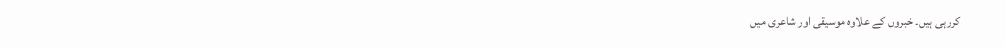کررہی ہیں۔ خبروں کے علاوہ موسیقی اور شاعری میں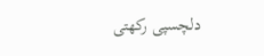دلچسپی رکھتی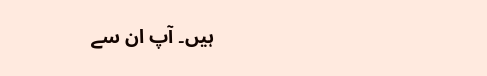ہیں۔ آپ ان سے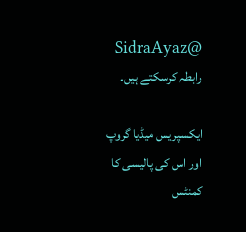@SidraAyaz رابطہ کرسکتے ہیں۔

ایکسپریس میڈیا گروپ اور اس کی پالیسی کا کمنٹس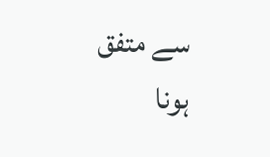سے متفق ہونا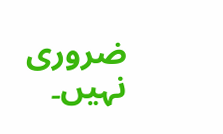ضروری نہیں۔